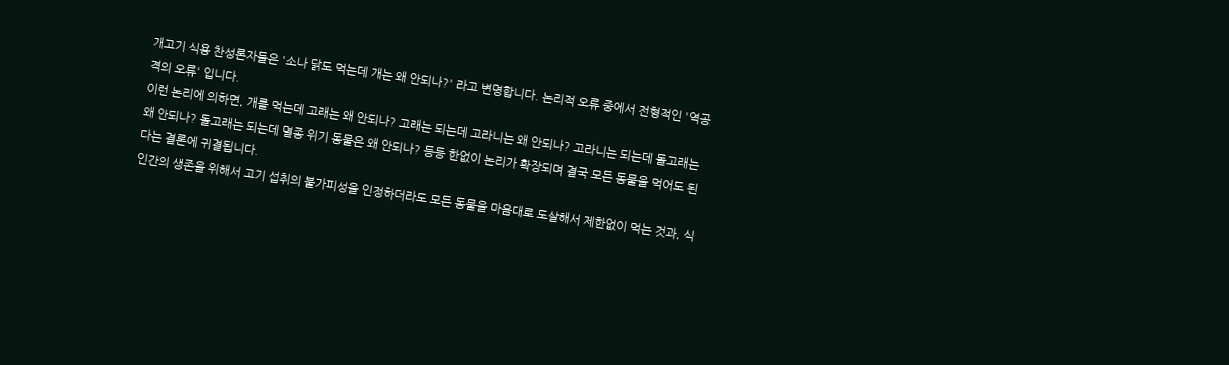개고기 식용 찬성론자들은 '소나 닭도 먹는데 개는 왜 안되나?' 라고 변명합니다. 논리적 오류 중에서 전형적인 '역공격의 오류' 입니다.
이런 논리에 의하면, 개를 먹는데 고래는 왜 안되나? 고래는 되는데 고라니는 왜 안되나? 고라니는 되는데 돌고래는 왜 안되나? 돌고래는 되는데 멸종 위기 동물은 왜 안되나? 등등 한없이 논리가 확장되며 결국 모든 동물을 먹어도 된다는 결론에 귀결됩니다.
인간의 생존을 위해서 고기 섭취의 불가피성을 인정하더라도 모든 동물을 마음대로 도살해서 제한없이 먹는 것과, 식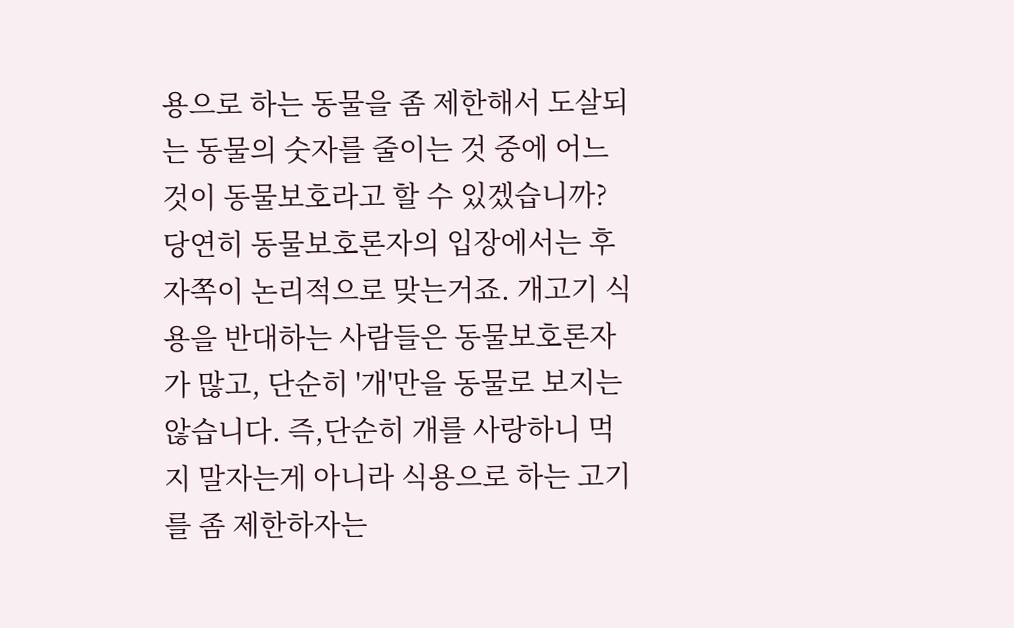용으로 하는 동물을 좀 제한해서 도살되는 동물의 숫자를 줄이는 것 중에 어느 것이 동물보호라고 할 수 있겠습니까?
당연히 동물보호론자의 입장에서는 후자쪽이 논리적으로 맞는거죠. 개고기 식용을 반대하는 사람들은 동물보호론자가 많고, 단순히 '개'만을 동물로 보지는 않습니다. 즉,단순히 개를 사랑하니 먹지 말자는게 아니라 식용으로 하는 고기를 좀 제한하자는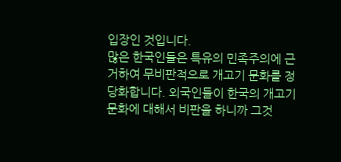입장인 것입니다.
많은 한국인들은 특유의 민족주의에 근거하여 무비판적으로 개고기 문화를 정당화합니다. 외국인들이 한국의 개고기 문화에 대해서 비판을 하니까 그것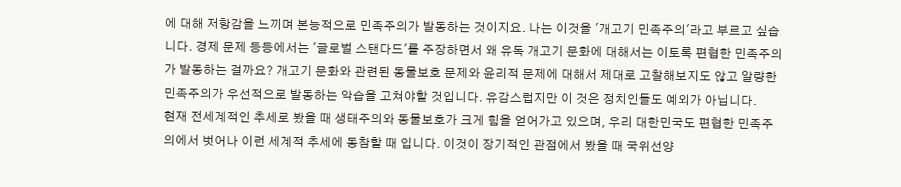에 대해 저항감을 느끼며 본능적으로 민족주의가 발동하는 것이지요. 나는 이것을 '개고기 민족주의'라고 부르고 싶습니다. 경제 문제 등등에서는 '글로벌 스탠다드'를 주장하면서 왜 유독 개고기 문화에 대해서는 이토록 편협한 민족주의가 발동하는 걸까요? 개고기 문화와 관련된 동물보호 문제와 윤리적 문제에 대해서 제대로 고찰해보지도 않고 알량한 민족주의가 우선적으로 발동하는 악습을 고쳐야할 것입니다. 유감스럽지만 이 것은 정치인들도 예외가 아닙니다.
현재 전세계적인 추세로 봤을 때 생태주의와 동물보호가 크게 힘을 얻어가고 있으며, 우리 대한민국도 편협한 민족주의에서 벗어나 이런 세계적 추세에 동참할 때 입니다. 이것이 장기적인 관점에서 봤을 때 국위선양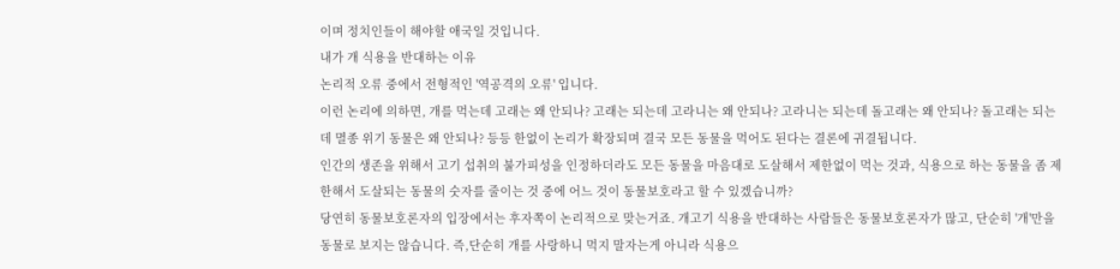이며 정치인들이 해야할 애국일 것입니다.
내가 개 식용을 반대하는 이유
논리적 오류 중에서 전형적인 '역공격의 오류' 입니다.
이런 논리에 의하면, 개를 먹는데 고래는 왜 안되나? 고래는 되는데 고라니는 왜 안되나? 고라니는 되는데 돌고래는 왜 안되나? 돌고래는 되는데 멸종 위기 동물은 왜 안되나? 등등 한없이 논리가 확장되며 결국 모든 동물을 먹어도 된다는 결론에 귀결됩니다.
인간의 생존을 위해서 고기 섭취의 불가피성을 인정하더라도 모든 동물을 마음대로 도살해서 제한없이 먹는 것과, 식용으로 하는 동물을 좀 제한해서 도살되는 동물의 숫자를 줄이는 것 중에 어느 것이 동물보호라고 할 수 있겠습니까?
당연히 동물보호론자의 입장에서는 후자쪽이 논리적으로 맞는거죠. 개고기 식용을 반대하는 사람들은 동물보호론자가 많고, 단순히 '개'만을 동물로 보지는 않습니다. 즉,단순히 개를 사랑하니 먹지 말자는게 아니라 식용으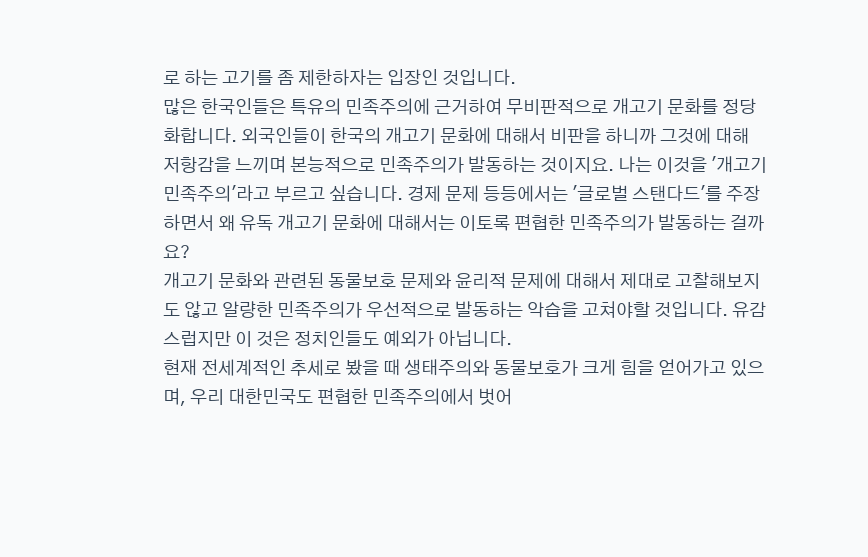로 하는 고기를 좀 제한하자는 입장인 것입니다.
많은 한국인들은 특유의 민족주의에 근거하여 무비판적으로 개고기 문화를 정당화합니다. 외국인들이 한국의 개고기 문화에 대해서 비판을 하니까 그것에 대해 저항감을 느끼며 본능적으로 민족주의가 발동하는 것이지요. 나는 이것을 '개고기 민족주의'라고 부르고 싶습니다. 경제 문제 등등에서는 '글로벌 스탠다드'를 주장하면서 왜 유독 개고기 문화에 대해서는 이토록 편협한 민족주의가 발동하는 걸까요?
개고기 문화와 관련된 동물보호 문제와 윤리적 문제에 대해서 제대로 고찰해보지도 않고 알량한 민족주의가 우선적으로 발동하는 악습을 고쳐야할 것입니다. 유감스럽지만 이 것은 정치인들도 예외가 아닙니다.
현재 전세계적인 추세로 봤을 때 생태주의와 동물보호가 크게 힘을 얻어가고 있으며, 우리 대한민국도 편협한 민족주의에서 벗어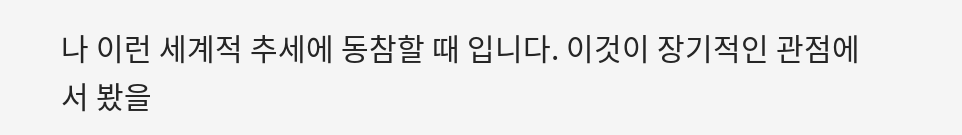나 이런 세계적 추세에 동참할 때 입니다. 이것이 장기적인 관점에서 봤을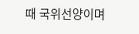때 국위선양이며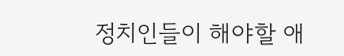정치인들이 해야할 애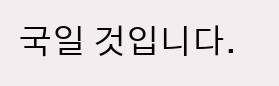국일 것입니다.